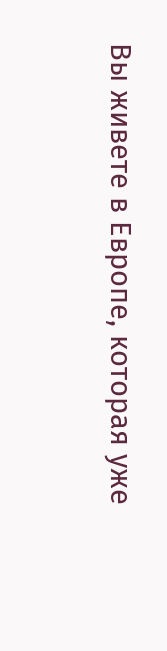Вы живете в Европе, которая уже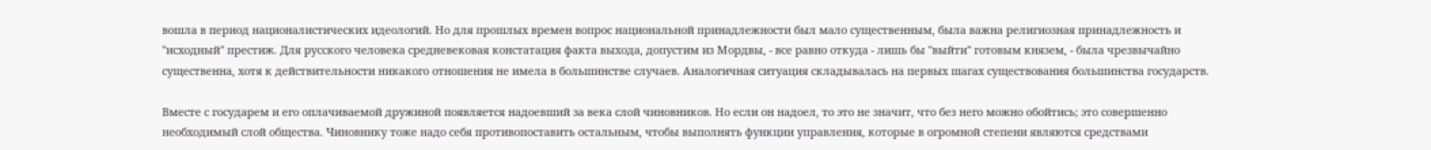вошла в период националистических идеологий. Но для прошлых времен вопрос национальной принадлежности был мало существенным, была важна религиозная принадлежность и "исходный" престиж. Для русского человека средневековая констатация факта выхода, допустим из Мордвы, - все равно откуда - лишь бы "выйти" готовым князем, - была чрезвычайно существенна, хотя к действительности никакого отношения не имела в большинстве случаев. Аналогичная ситуация складывалась на первых шагах существования большинства государств.

Вместе с государем и его оплачиваемой дружиной появляется надоевший за века слой чиновников. Но если он надоел, то это не значит, что без него можно обойтись; это совершенно необходимый слой общества. Чиновнику тоже надо себя противопоставить остальным, чтобы выполнять функции управления, которые в огромной степени являются средствами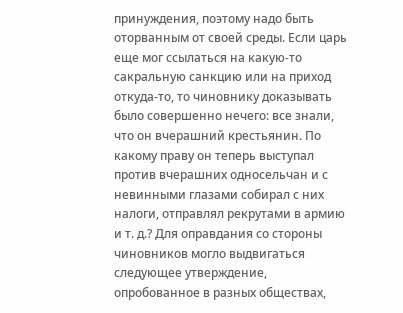принуждения, поэтому надо быть оторванным от своей среды. Если царь еще мог ссылаться на какую-то сакральную санкцию или на приход откуда-то, то чиновнику доказывать было совершенно нечего: все знали, что он вчерашний крестьянин. По какому праву он теперь выступал против вчерашних односельчан и с невинными глазами собирал с них налоги, отправлял рекрутами в армию и т. д.? Для оправдания со стороны чиновников могло выдвигаться следующее утверждение, опробованное в разных обществах,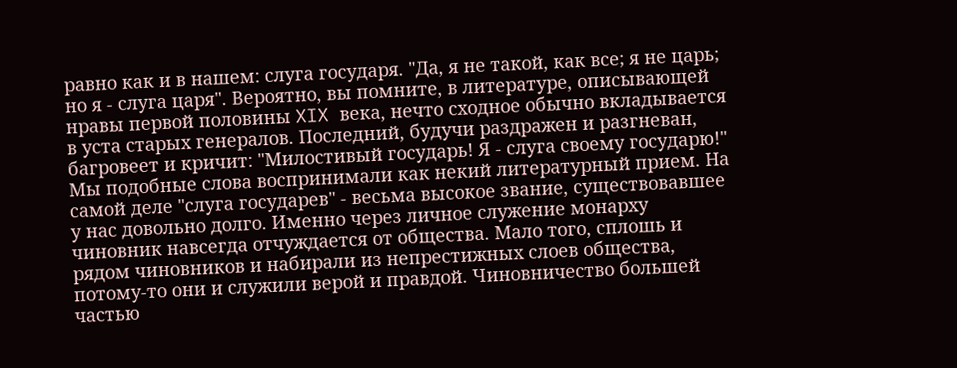равно как и в нашем: слуга государя. "Да, я не такой, как все; я не царь; но я - слуга царя". Вероятно, вы помните, в литературе, описывающей нравы первой половины XIX века, нечто сходное обычно вкладывается в уста старых генералов. Последний, будучи раздражен и разгневан, багровеет и кричит: "Милостивый государь! Я - слуга своему государю!" Мы подобные слова воспринимали как некий литературный прием. На самой деле "слуга государев" - весьма высокое звание, существовавшее у нас довольно долго. Именно через личное служение монарху чиновник навсегда отчуждается от общества. Мало того, сплошь и рядом чиновников и набирали из непрестижных слоев общества, потому-то они и служили верой и правдой. Чиновничество большей частью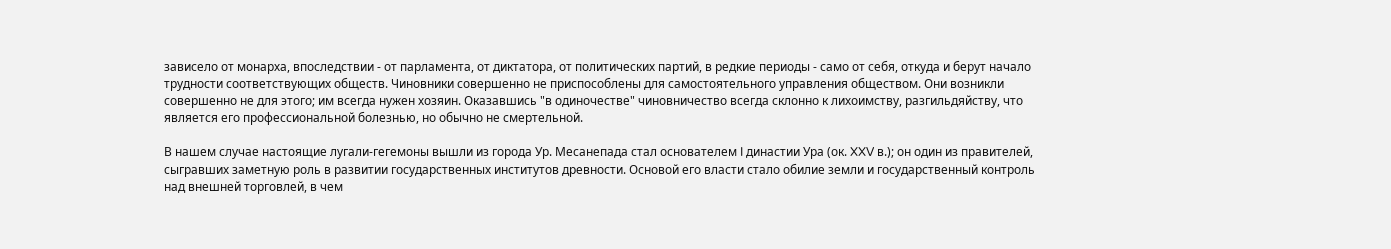зависело от монарха, впоследствии - от парламента, от диктатора, от политических партий, в редкие периоды - само от себя, откуда и берут начало трудности соответствующих обществ. Чиновники совершенно не приспособлены для самостоятельного управления обществом. Они возникли совершенно не для этого; им всегда нужен хозяин. Оказавшись "в одиночестве" чиновничество всегда склонно к лихоимству, разгильдяйству, что является его профессиональной болезнью, но обычно не смертельной.

В нашем случае настоящие лугали-гегемоны вышли из города Ур. Месанепада стал основателем I династии Ура (ок. XXV в.); он один из правителей, сыгравших заметную роль в развитии государственных институтов древности. Основой его власти стало обилие земли и государственный контроль над внешней торговлей, в чем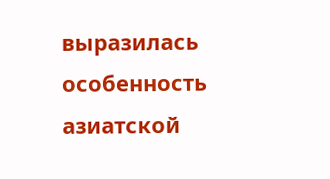выразилась особенность азиатской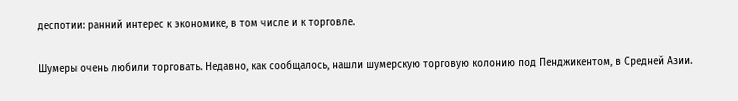деспотии: ранний интерес к экономике, в том числе и к торговле.

Шумеры очень любили торговать. Недавно, как сообщалось, нашли шумерскую торговую колонию под Пенджикентом, в Средней Азии.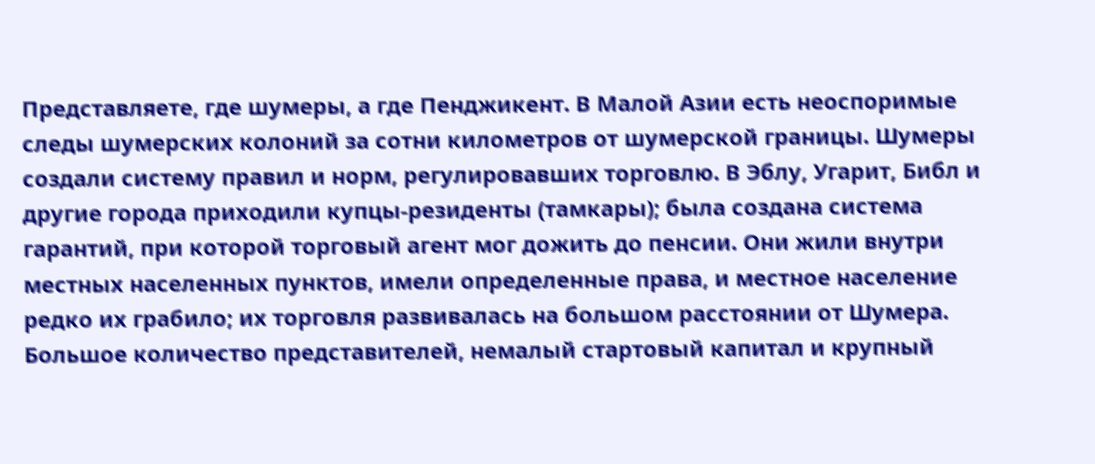Представляете, где шумеры, а где Пенджикент. В Малой Азии есть неоспоримые следы шумерских колоний за сотни километров от шумерской границы. Шумеры создали систему правил и норм, регулировавших торговлю. В Эблу, Угарит, Библ и другие города приходили купцы-резиденты (тамкары); была создана система гарантий, при которой торговый агент мог дожить до пенсии. Они жили внутри местных населенных пунктов, имели определенные права, и местное население редко их грабило; их торговля развивалась на большом расстоянии от Шумера. Большое количество представителей, немалый стартовый капитал и крупный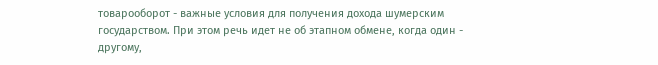товарооборот - важные условия для получения дохода шумерским государством. При этом речь идет не об этапном обмене, когда один - другому,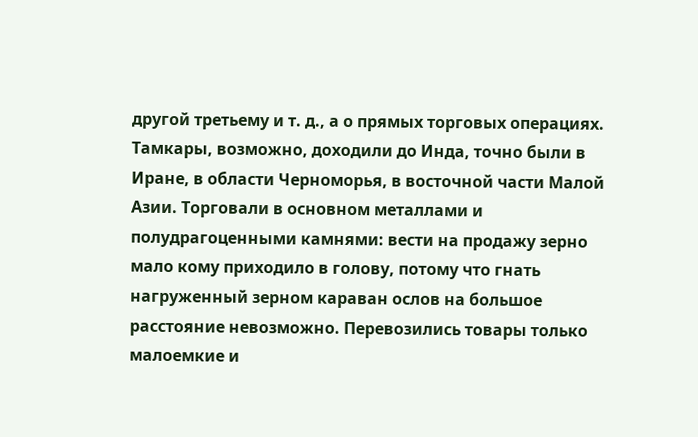другой третьему и т. д., а о прямых торговых операциях. Тамкары, возможно, доходили до Инда, точно были в Иране, в области Черноморья, в восточной части Малой Азии. Торговали в основном металлами и полудрагоценными камнями: вести на продажу зерно мало кому приходило в голову, потому что гнать нагруженный зерном караван ослов на большое расстояние невозможно. Перевозились товары только малоемкие и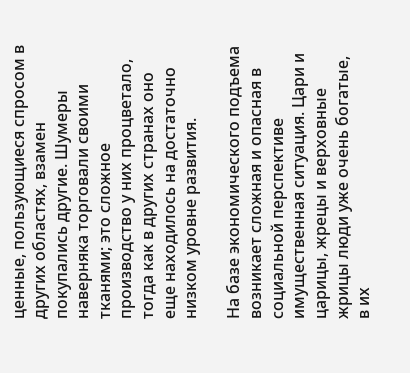ценные, пользующиеся спросом в других областях, взамен покупались другие. Шумеры наверняка торговали своими тканями; это сложное производство у них процветало, тогда как в других странах оно еще находилось на достаточно низком уровне развития.

На базе экономического подъема возникает сложная и опасная в социальной перспективе имущественная ситуация. Цари и царицы, жрецы и верховные жрицы люди уже очень богатые, в их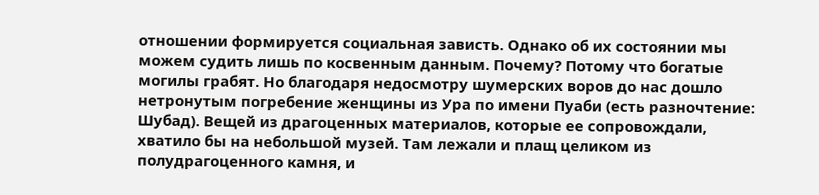отношении формируется социальная зависть. Однако об их состоянии мы можем судить лишь по косвенным данным. Почему? Потому что богатые могилы грабят. Но благодаря недосмотру шумерских воров до нас дошло нетронутым погребение женщины из Ура по имени Пуаби (есть разночтение: Шубад). Вещей из драгоценных материалов, которые ее сопровождали, хватило бы на небольшой музей. Там лежали и плащ целиком из полудрагоценного камня, и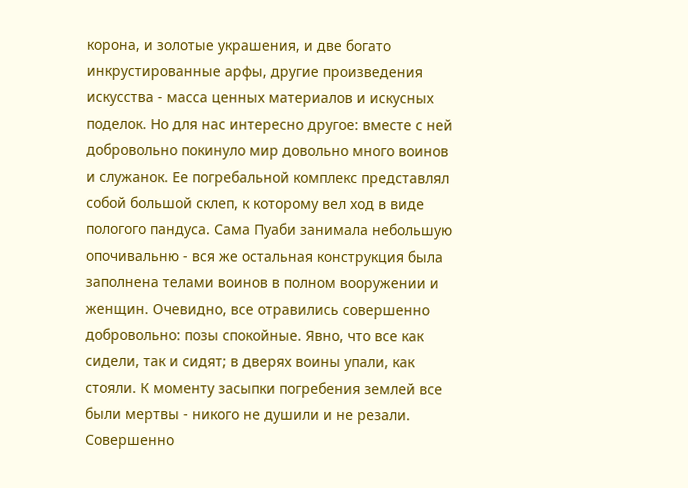корона, и золотые украшения, и две богато инкрустированные арфы, другие произведения искусства - масса ценных материалов и искусных поделок. Но для нас интересно другое: вместе с ней добровольно покинуло мир довольно много воинов и служанок. Ее погребальной комплекс представлял собой большой склеп, к которому вел ход в виде пологого пандуса. Сама Пуаби занимала небольшую опочивальню - вся же остальная конструкция была заполнена телами воинов в полном вооружении и женщин. Очевидно, все отравились совершенно добровольно: позы спокойные. Явно, что все как сидели, так и сидят; в дверях воины упали, как стояли. К моменту засыпки погребения землей все были мертвы - никого не душили и не резали. Совершенно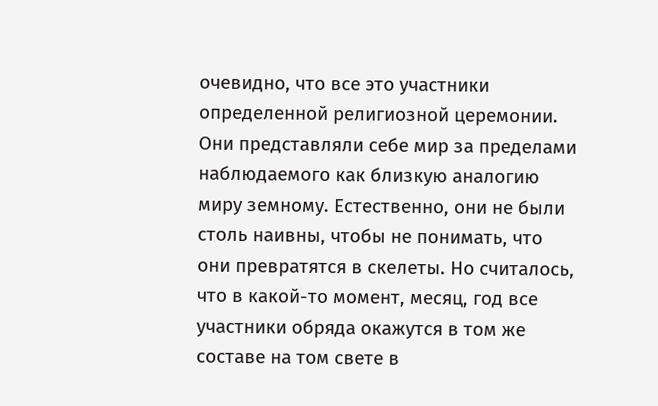очевидно, что все это участники определенной религиозной церемонии. Они представляли себе мир за пределами наблюдаемого как близкую аналогию миру земному. Естественно, они не были столь наивны, чтобы не понимать, что они превратятся в скелеты. Но считалось, что в какой-то момент, месяц, год все участники обряда окажутся в том же составе на том свете в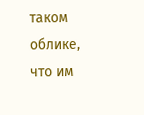таком облике, что им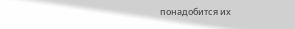понадобится их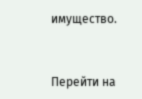имущество.


Перейти на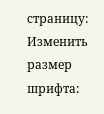страницу:
Изменить размер шрифта: